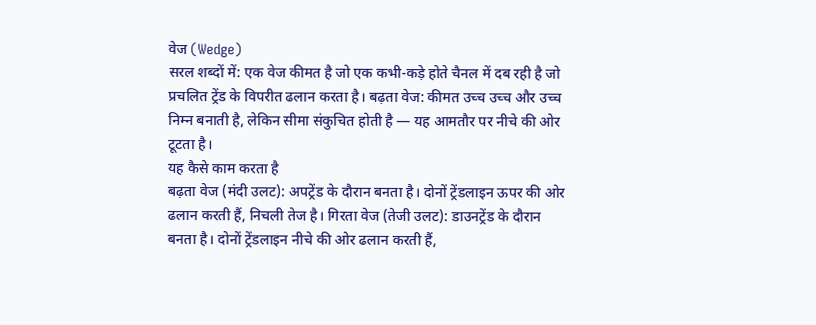वेज (Wedge)
सरल शब्दों में: एक वेज कीमत है जो एक कभी-कड़े होते चैनल में दब रही है जो प्रचलित ट्रेंड के विपरीत ढलान करता है। बढ़ता वेज: कीमत उच्च उच्च और उच्च निम्न बनाती है, लेकिन सीमा संकुचित होती है — यह आमतौर पर नीचे की ओर टूटता है।
यह कैसे काम करता है
बढ़ता वेज (मंदी उलट): अपट्रेंड के दौरान बनता है। दोनों ट्रेंडलाइन ऊपर की ओर ढलान करती हैं, निचली तेज है। गिरता वेज (तेजी उलट): डाउनट्रेंड के दौरान बनता है। दोनों ट्रेंडलाइन नीचे की ओर ढलान करती हैं,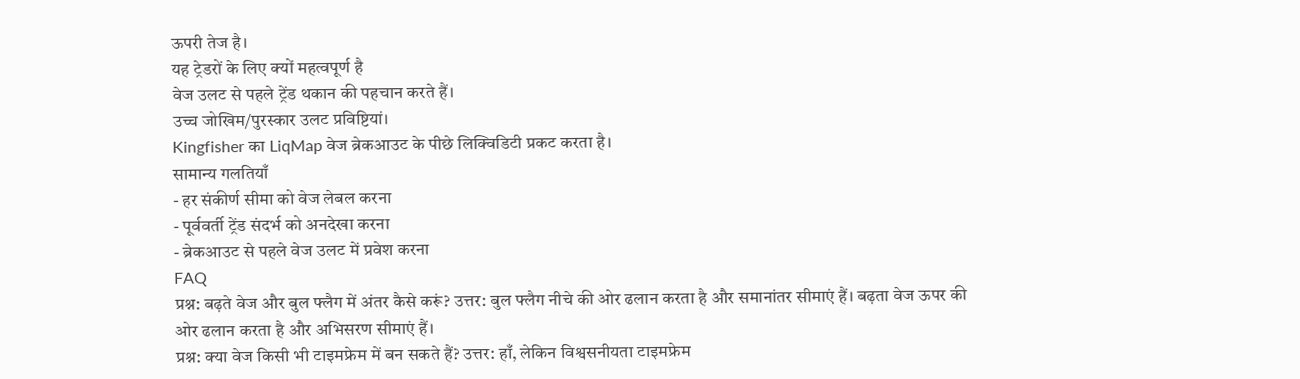ऊपरी तेज है।
यह ट्रेडरों के लिए क्यों महत्वपूर्ण है
वेज उलट से पहले ट्रेंड थकान की पहचान करते हैं।
उच्च जोखिम/पुरस्कार उलट प्रविष्टियां।
Kingfisher का LiqMap वेज ब्रेकआउट के पीछे लिक्विडिटी प्रकट करता है।
सामान्य गलतियाँ
- हर संकीर्ण सीमा को वेज लेबल करना
- पूर्ववर्ती ट्रेंड संदर्भ को अनदेखा करना
- ब्रेकआउट से पहले वेज उलट में प्रवेश करना
FAQ
प्रश्न: बढ़ते वेज और बुल फ्लैग में अंतर कैसे करूं? उत्तर: बुल फ्लैग नीचे की ओर ढलान करता है और समानांतर सीमाएं हैं। बढ़ता वेज ऊपर की ओर ढलान करता है और अभिसरण सीमाएं हैं।
प्रश्न: क्या वेज किसी भी टाइमफ्रेम में बन सकते हैं? उत्तर: हाँ, लेकिन विश्वसनीयता टाइमफ्रेम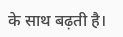के साथ बढ़ती है।